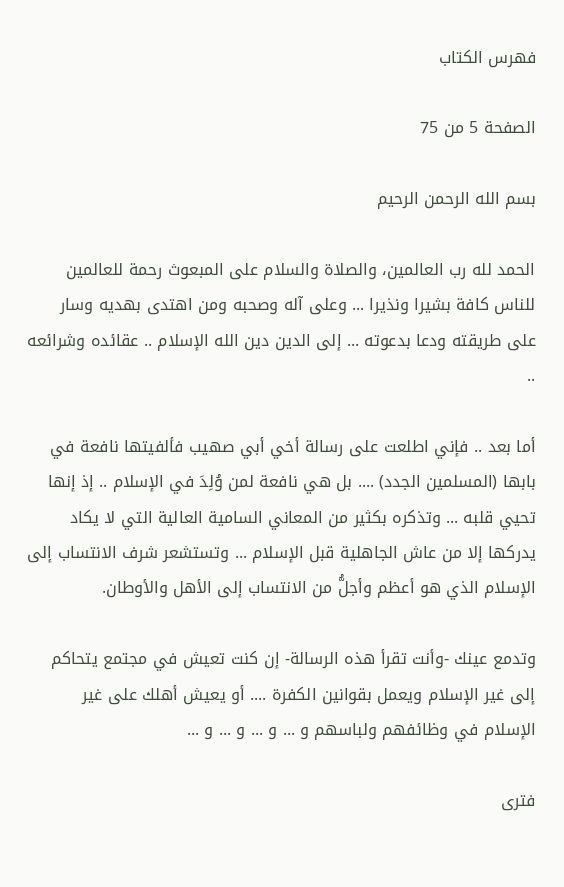فهرس الكتاب

الصفحة 5 من 75

بسم الله الرحمن الرحيم

الحمد لله رب العالمين، والصلاة والسلام على المبعوث رحمة للعالمين للناس كافة بشيرا ونذيرا ... وعلى آله وصحبه ومن اهتدى بهديه وسار على طريقته ودعا بدعوته ... إلى الدين دين الله الإسلام .. عقائده وشرائعه ..

أما بعد .. فإني اطلعت على رسالة أخي أبي صهيب فألفيتها نافعة في بابها (المسلمين الجدد) .... بل هي نافعة لمن وُلِدَ في الإسلام .. إذ إنها تحيي قلبه ... وتذكره بكثير من المعاني السامية العالية التي لا يكاد يدركها إلا من عاش الجاهلية قبل الإسلام ... وتستشعر شرف الانتساب إلى الإسلام الذي هو أعظم وأجلُّ من الانتساب إلى الأهل والأوطان.

وتدمع عينك -وأنت تقرأ هذه الرسالة- إن كنت تعيش في مجتمع يتحاكم إلى غير الإسلام ويعمل بقوانين الكفرة .... أو يعيش أهلك على غير الإسلام في وظائفهم ولباسهم و ... و ... و ... و ...

فترى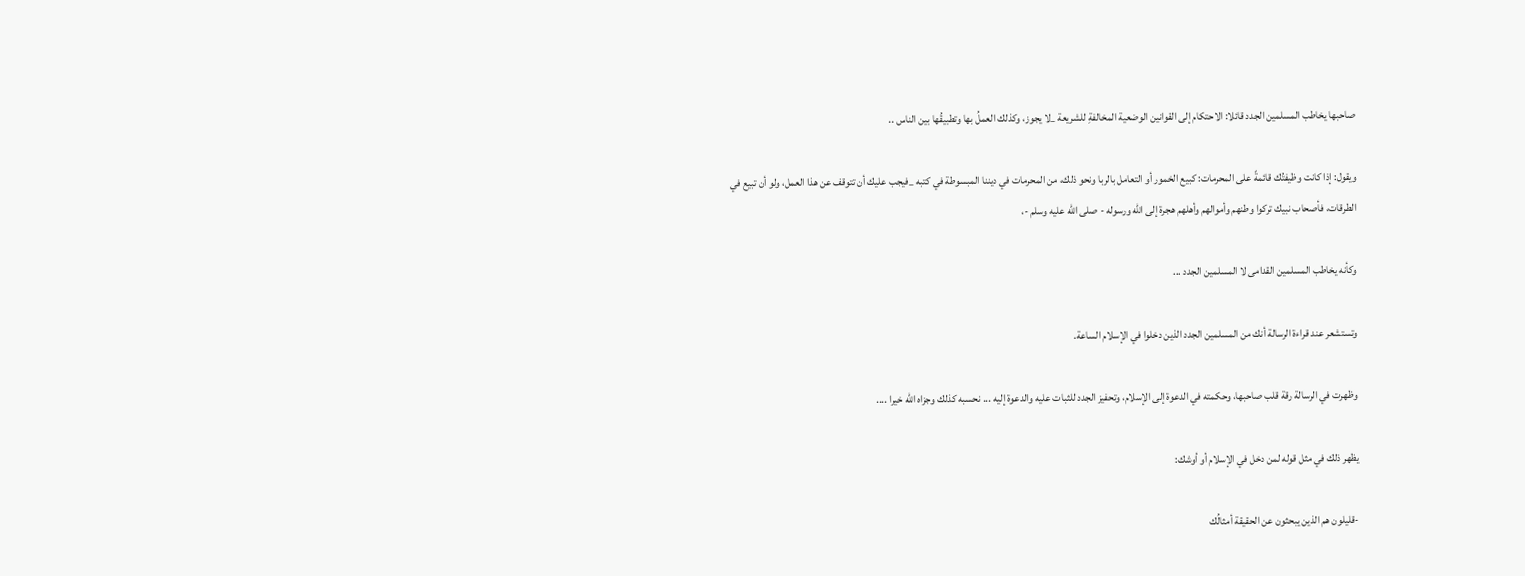صاحبها يخاطب المسلمين الجدد قائلا: الاحتكام إلى القوانين الوضعية المخالفةِ للشريعة _لا يجوز، وكذلك العملُ بها وتطبيقُها بين الناس ..

ويقول: إذا كانت وظيفتُك قائمةً على المحرمات: كبيع الخمور أو التعامل بالربا ونحو ذلك، من المحرمات في ديننا المبسوطة في كتبه _فيجب عليك أن تتوقف عن هذا العمل، ولو أن تبيع في الطرقات، فأصحاب نبيك تركوا وطنهم وأموالهم وأهلهم هجرة إلى الله ورسوله - صلى الله عليه وسلم -،

وكأنه يخاطب المسلمين القدامى لا المسلمين الجدد ...

وتستشعر عند قراءة الرسالة أنك من المسلمين الجدد الذين دخلوا في الإسلام الساعة.

وظهرت في الرسالة رقة قلب صاحبها، وحكمته في الدعوة إلى الإسلام، وتحفيز الجدد للثبات عليه والدعوة إليه ... نحسبه كذلك وجزاه الله خيرا ....

يظهر ذلك في مثل قوله لمن دخل في الإسلام أو أوشك:

-قليلون هم الذين يبحثون عن الحقيقة أمثالُك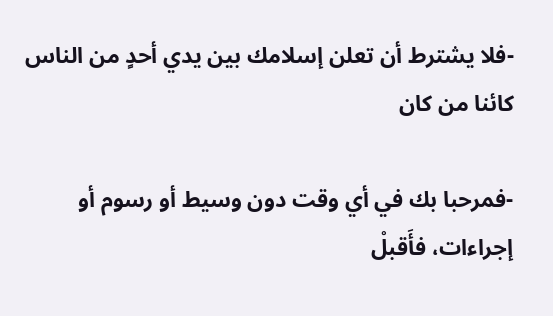-فلا يشترط أن تعلن إسلامك بين يدي أحدٍ من الناس كائنا من كان

-فمرحبا بك في أي وقت دون وسيط أو رسوم أو إجراءات، فأَقبلْ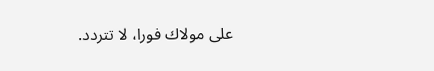على مولاك فورا، لا تتردد.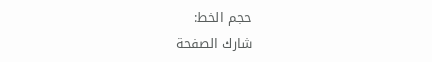حجم الخط:
شارك الصفحة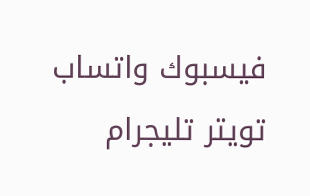فيسبوك واتساب تويتر تليجرام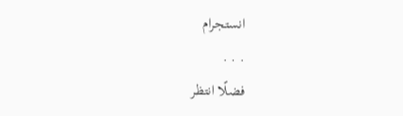انستجرام
. . .
فضلًا انتظر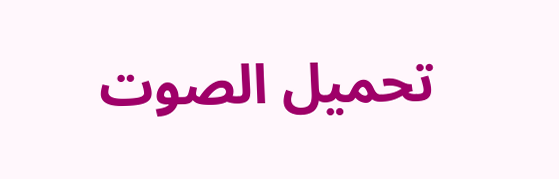تحميل الصوت